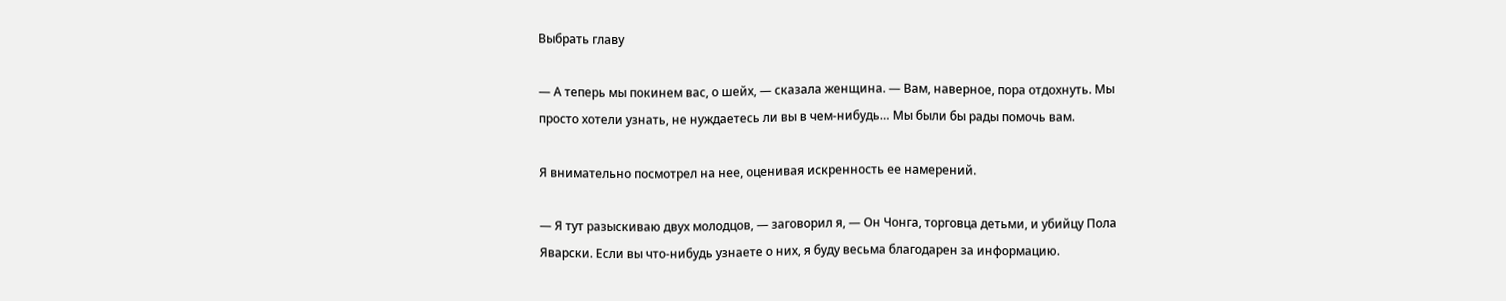Выбрать главу

— А теперь мы покинем вас, о шейх, — сказала женщина. — Вам, наверное, пора отдохнуть. Мы просто хотели узнать, не нуждаетесь ли вы в чем-нибудь… Мы были бы рады помочь вам.

Я внимательно посмотрел на нее, оценивая искренность ее намерений.

— Я тут разыскиваю двух молодцов, — заговорил я, — Он Чонга, торговца детьми, и убийцу Пола Яварски. Если вы что-нибудь узнаете о них, я буду весьма благодарен за информацию.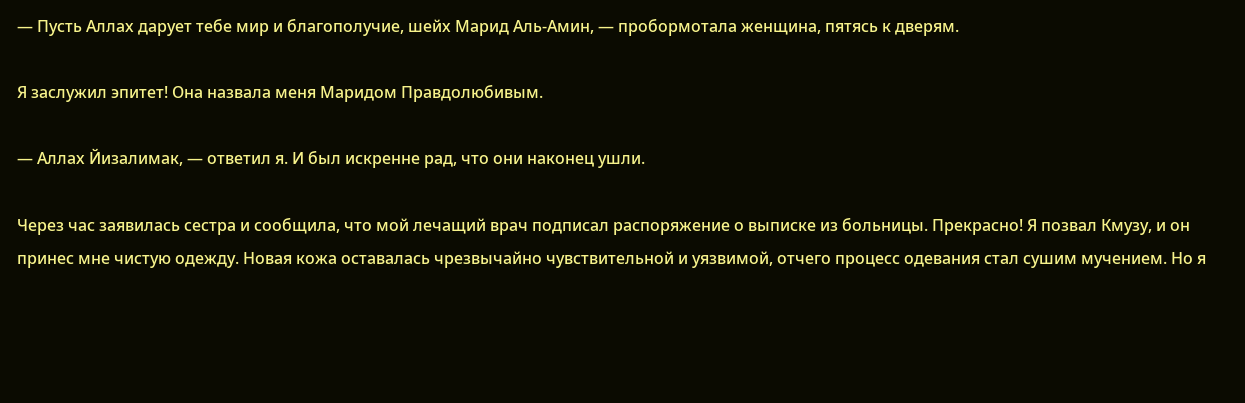— Пусть Аллах дарует тебе мир и благополучие, шейх Марид Аль-Амин, — пробормотала женщина, пятясь к дверям.

Я заслужил эпитет! Она назвала меня Маридом Правдолюбивым.

— Аллах Йизалимак, — ответил я. И был искренне рад, что они наконец ушли.

Через час заявилась сестра и сообщила, что мой лечащий врач подписал распоряжение о выписке из больницы. Прекрасно! Я позвал Кмузу, и он принес мне чистую одежду. Новая кожа оставалась чрезвычайно чувствительной и уязвимой, отчего процесс одевания стал сушим мучением. Но я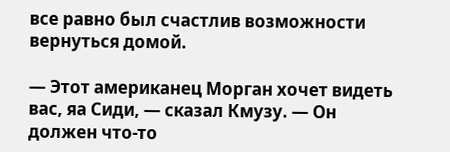все равно был счастлив возможности вернуться домой.

— Этот американец Морган хочет видеть вас, яа Сиди, — сказал Кмузу. — Он должен что-то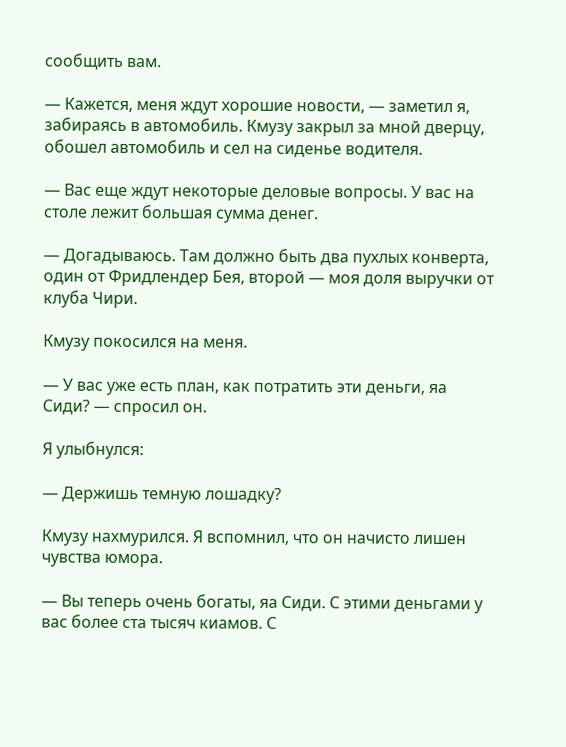сообщить вам.

— Кажется, меня ждут хорошие новости, — заметил я, забираясь в автомобиль. Кмузу закрыл за мной дверцу, обошел автомобиль и сел на сиденье водителя.

— Вас еще ждут некоторые деловые вопросы. У вас на столе лежит большая сумма денег.

— Догадываюсь. Там должно быть два пухлых конверта, один от Фридлендер Бея, второй — моя доля выручки от клуба Чири.

Кмузу покосился на меня.

— У вас уже есть план, как потратить эти деньги, яа Сиди? — спросил он.

Я улыбнулся:

— Держишь темную лошадку?

Кмузу нахмурился. Я вспомнил, что он начисто лишен чувства юмора.

— Вы теперь очень богаты, яа Сиди. С этими деньгами у вас более ста тысяч киамов. С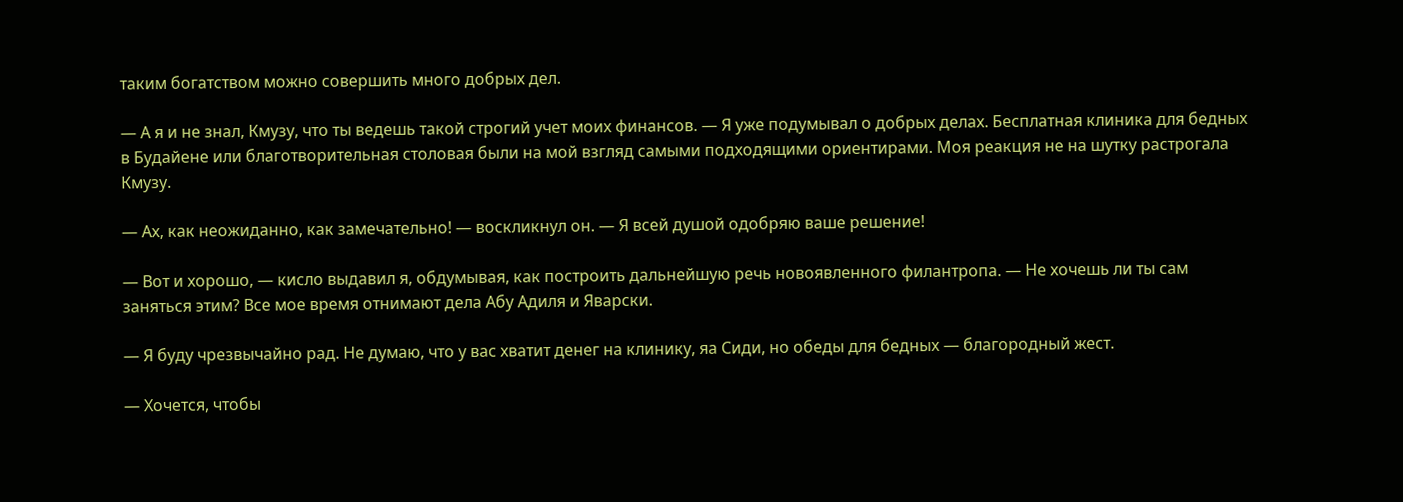таким богатством можно совершить много добрых дел.

— А я и не знал, Кмузу, что ты ведешь такой строгий учет моих финансов. — Я уже подумывал о добрых делах. Бесплатная клиника для бедных в Будайене или благотворительная столовая были на мой взгляд самыми подходящими ориентирами. Моя реакция не на шутку растрогала Кмузу.

— Ах, как неожиданно, как замечательно! — воскликнул он. — Я всей душой одобряю ваше решение!

— Вот и хорошо, — кисло выдавил я, обдумывая, как построить дальнейшую речь новоявленного филантропа. — Не хочешь ли ты сам заняться этим? Все мое время отнимают дела Абу Адиля и Яварски.

— Я буду чрезвычайно рад. Не думаю, что у вас хватит денег на клинику, яа Сиди, но обеды для бедных — благородный жест.

— Хочется, чтобы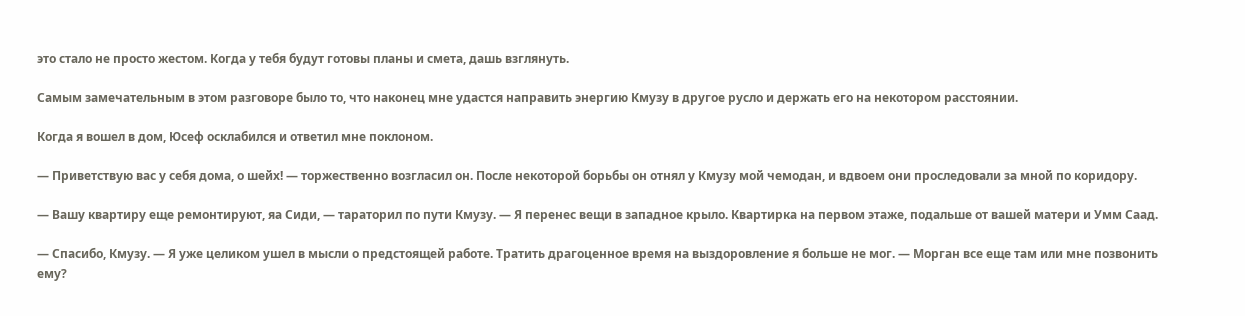это стало не просто жестом. Когда у тебя будут готовы планы и смета, дашь взглянуть.

Самым замечательным в этом разговоре было то, что наконец мне удастся направить энергию Кмузу в другое русло и держать его на некотором расстоянии.

Когда я вошел в дом, Юсеф осклабился и ответил мне поклоном.

— Приветствую вас у себя дома, о шейх! — торжественно возгласил он. После некоторой борьбы он отнял у Кмузу мой чемодан, и вдвоем они проследовали за мной по коридору.

— Вашу квартиру еще ремонтируют, яа Сиди, — тараторил по пути Кмузу. — Я перенес вещи в западное крыло. Квартирка на первом этаже, подальше от вашей матери и Умм Саад.

— Спасибо, Кмузу. — Я уже целиком ушел в мысли о предстоящей работе. Тратить драгоценное время на выздоровление я больше не мог. — Морган все еще там или мне позвонить ему?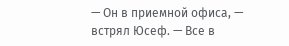— Он в приемной офиса, — встрял Юсеф. — Все в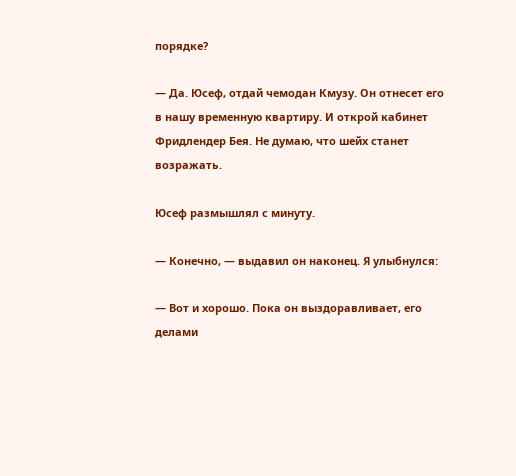порядке?

— Да. Юсеф, отдай чемодан Кмузу. Он отнесет его в нашу временную квартиру. И открой кабинет Фридлендер Бея. Не думаю, что шейх станет возражать.

Юсеф размышлял с минуту.

— Конечно, — выдавил он наконец. Я улыбнулся:

— Вот и хорошо. Пока он выздоравливает, его делами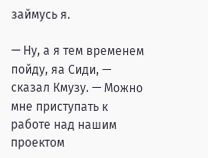займусь я.

— Ну, а я тем временем пойду, яа Сиди, — сказал Кмузу. — Можно мне приступать к работе над нашим проектом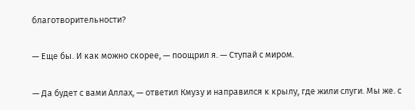благотворительности?

— Еще бы. И как можно скорее, — поощрил я. — Ступай с миром.

— Да будет с вами Аллах, — ответил Кмузу и направился к крылу, где жили слуги. Мы же. с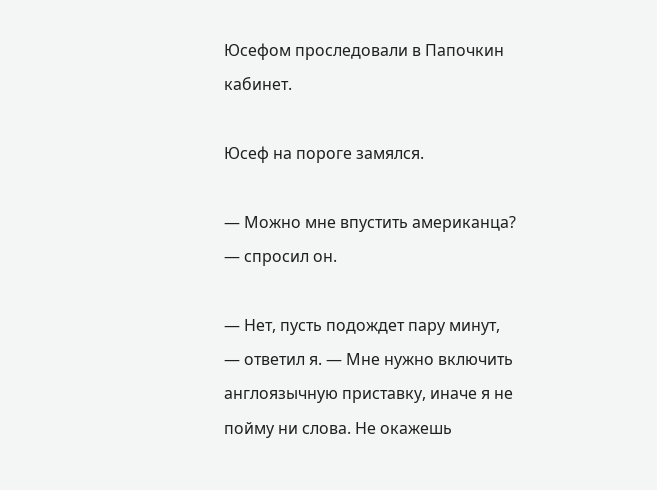Юсефом проследовали в Папочкин кабинет.

Юсеф на пороге замялся.

— Можно мне впустить американца? — спросил он.

— Нет, пусть подождет пару минут, — ответил я. — Мне нужно включить англоязычную приставку, иначе я не пойму ни слова. Не окажешь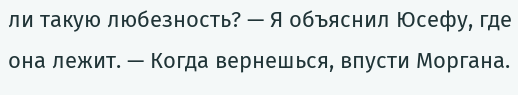ли такую любезность? — Я объяснил Юсефу, где она лежит. — Когда вернешься, впусти Моргана.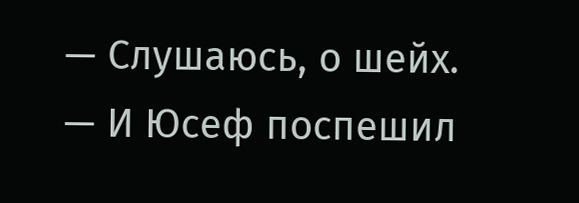— Слушаюсь, о шейх. — И Юсеф поспешил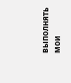выполнять мои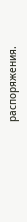распоряжения.